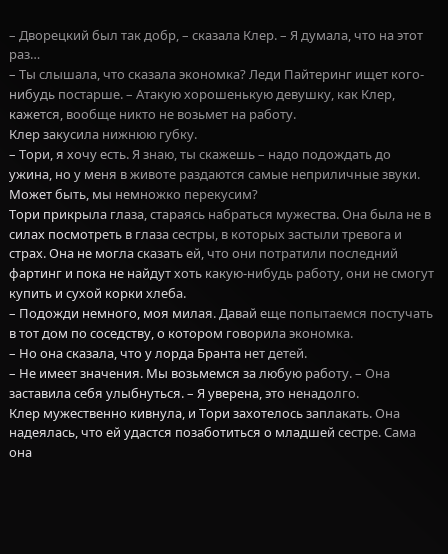– Дворецкий был так добр, – сказала Клер. – Я думала, что на этот раз…
– Ты слышала, что сказала экономка? Леди Пайтеринг ищет кого-нибудь постарше. – Атакую хорошенькую девушку, как Клер, кажется, вообще никто не возьмет на работу.
Клер закусила нижнюю губку.
– Тори, я хочу есть. Я знаю, ты скажешь – надо подождать до ужина, но у меня в животе раздаются самые неприличные звуки. Может быть, мы немножко перекусим?
Тори прикрыла глаза, стараясь набраться мужества. Она была не в силах посмотреть в глаза сестры, в которых застыли тревога и страх. Она не могла сказать ей, что они потратили последний фартинг и пока не найдут хоть какую-нибудь работу, они не смогут купить и сухой корки хлеба.
– Подожди немного, моя милая. Давай еще попытаемся постучать в тот дом по соседству, о котором говорила экономка.
– Но она сказала, что у лорда Бранта нет детей.
– Не имеет значения. Мы возьмемся за любую работу. – Она заставила себя улыбнуться. – Я уверена, это ненадолго.
Клер мужественно кивнула, и Тори захотелось заплакать. Она надеялась, что ей удастся позаботиться о младшей сестре. Сама она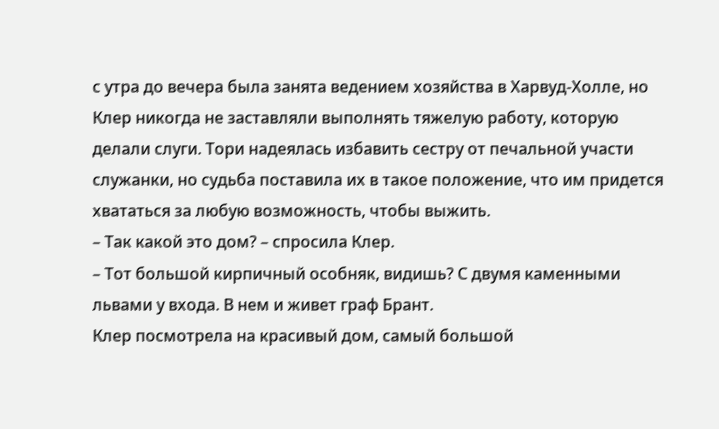с утра до вечера была занята ведением хозяйства в Харвуд-Холле, но Клер никогда не заставляли выполнять тяжелую работу, которую делали слуги. Тори надеялась избавить сестру от печальной участи служанки, но судьба поставила их в такое положение, что им придется хвататься за любую возможность, чтобы выжить.
– Так какой это дом? – спросила Клер.
– Тот большой кирпичный особняк, видишь? С двумя каменными львами у входа. В нем и живет граф Брант.
Клер посмотрела на красивый дом, самый большой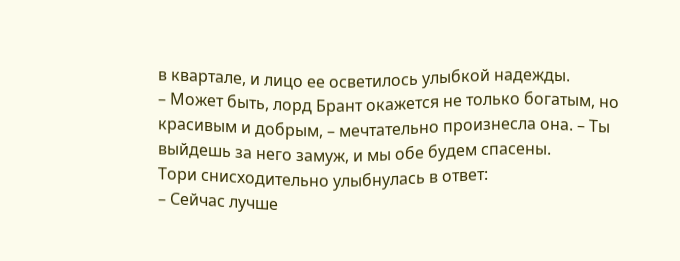в квартале, и лицо ее осветилось улыбкой надежды.
– Может быть, лорд Брант окажется не только богатым, но красивым и добрым, – мечтательно произнесла она. – Ты выйдешь за него замуж, и мы обе будем спасены.
Тори снисходительно улыбнулась в ответ:
– Сейчас лучше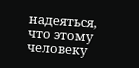надеяться, что этому человеку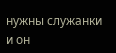нужны служанки и он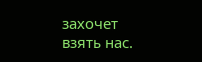захочет взять нас.